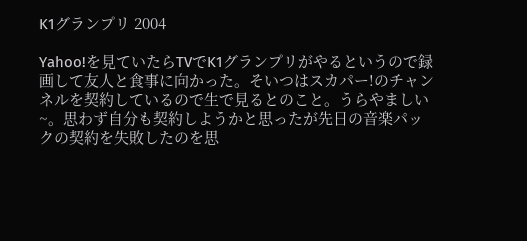K1グランプリ 2004

Yahoo!を見ていたらTVでK1グランプリがやるというので録画して友人と食事に向かった。そいつはスカパー!のチャンネルを契約しているので生で見るとのこと。うらやましい~。思わず自分も契約しようかと思ったが先日の音楽パックの契約を失敗したのを思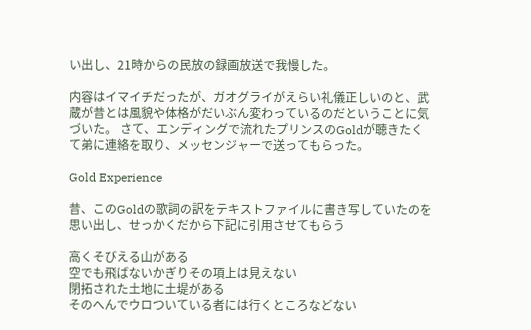い出し、21時からの民放の録画放送で我慢した。

内容はイマイチだったが、ガオグライがえらい礼儀正しいのと、武蔵が昔とは風貌や体格がだいぶん変わっているのだということに気づいた。 さて、エンディングで流れたプリンスのGoldが聴きたくて弟に連絡を取り、メッセンジャーで送ってもらった。

Gold Experience

昔、このGoldの歌詞の訳をテキストファイルに書き写していたのを思い出し、せっかくだから下記に引用させてもらう

高くそびえる山がある
空でも飛ばないかぎりその項上は見えない
閉拓された土地に土堤がある
そのへんでウロついている者には行くところなどない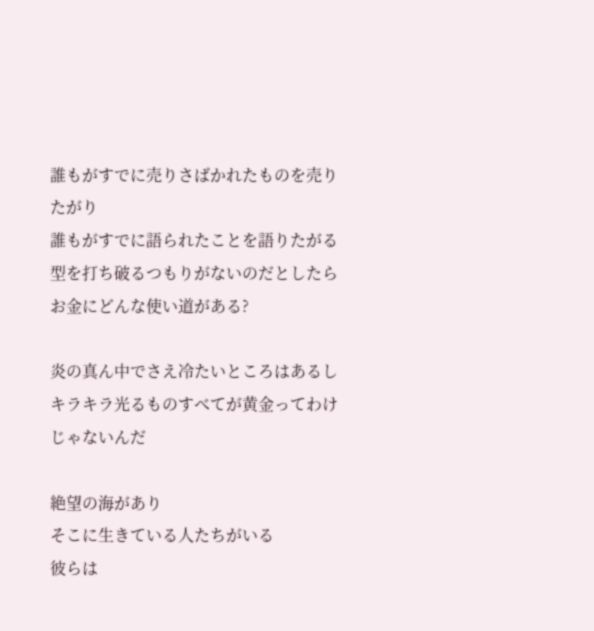誰もがすでに売りさばかれたものを売りたがり
誰もがすでに語られたことを語りたがる
型を打ち破るつもりがないのだとしたら
お金にどんな使い道がある?

炎の真ん中でさえ冷たいところはあるし
キラキラ光るものすべてが黄金ってわけじゃないんだ

絶望の海があり
そこに生きている人たちがいる
彼らは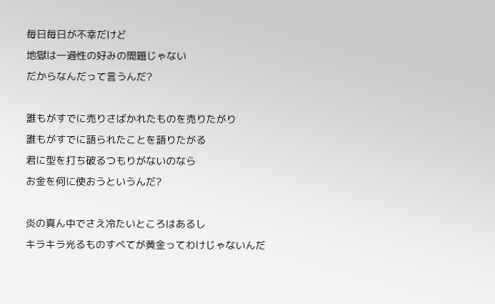毎日毎日が不幸だけど
地獄は一過性の好みの間題じゃない
だからなんだって言うんだ?

誰もがすでに売りさばかれたものを売りたがり
誰もがすでに語られたことを語りたがる
君に型を打ち破るつもりがないのなら
お金を何に使おうというんだ?

炎の真ん中でさえ冷たいところはあるし
キラキラ光るものすべてが黄金ってわけじゃないんだ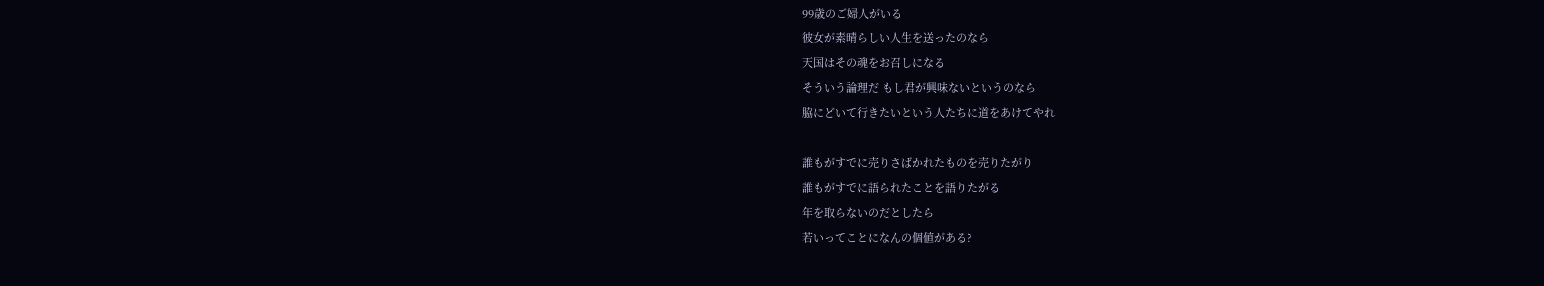99歳のご婦人がいる
彼女が素晴らしい人生を送ったのなら
天国はその魂をお召しになる
そういう論理だ もし君が興味ないというのなら
脇にどいて行きたいという人たちに道をあけてやれ

誰もがすでに売りさばかれたものを売りたがり
誰もがすでに語られたことを語りたがる
年を取らないのだとしたら
若いってことになんの個値がある?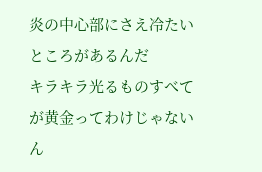炎の中心部にさえ冷たいところがあるんだ
キラキラ光るものすべてが黄金ってわけじゃないん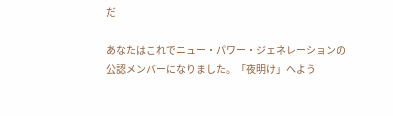だ

あなたはこれでニュー・パワー・ジェネレーションの
公認メンバーになりました。「夜明け」へよう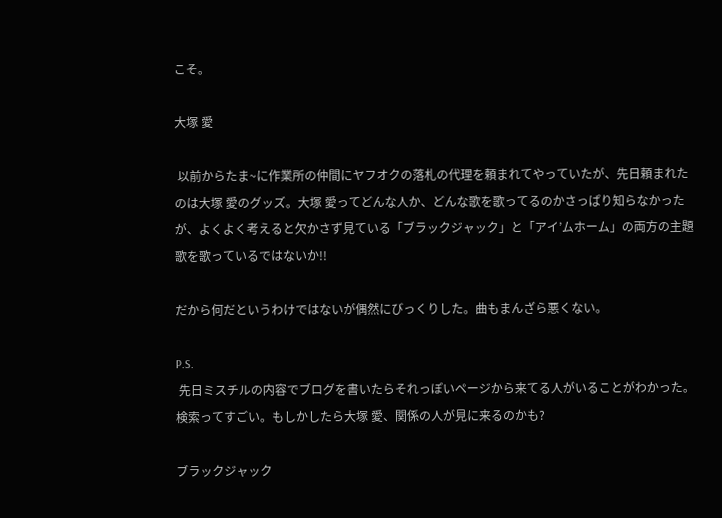こそ。

大塚 愛

 以前からたま~に作業所の仲間にヤフオクの落札の代理を頼まれてやっていたが、先日頼まれたのは大塚 愛のグッズ。大塚 愛ってどんな人か、どんな歌を歌ってるのかさっぱり知らなかったが、よくよく考えると欠かさず見ている「ブラックジャック」と「アイ’ムホーム」の両方の主題歌を歌っているではないか!!

だから何だというわけではないが偶然にびっくりした。曲もまんざら悪くない。

P.S.
 先日ミスチルの内容でブログを書いたらそれっぽいページから来てる人がいることがわかった。検索ってすごい。もしかしたら大塚 愛、関係の人が見に来るのかも?

ブラックジャック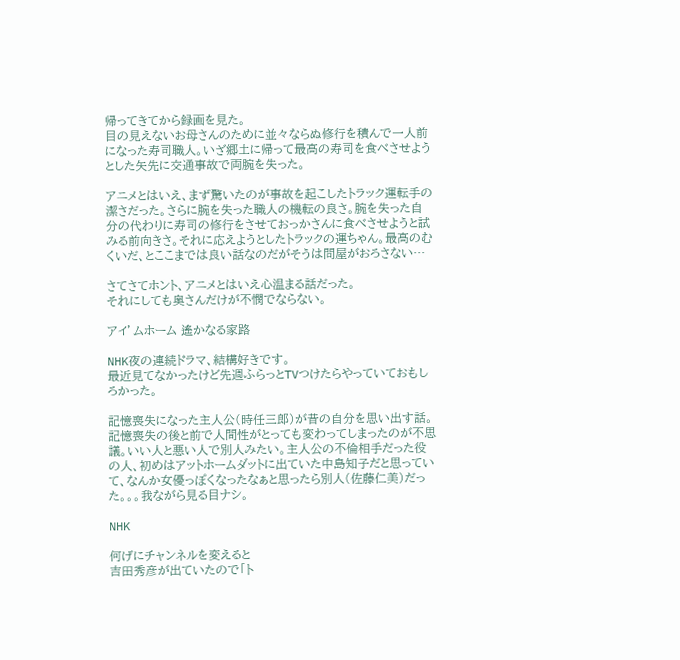帰ってきてから録画を見た。
目の見えないお母さんのために並々ならぬ修行を積んで一人前になった寿司職人。いざ郷土に帰って最高の寿司を食べさせようとした矢先に交通事故で両腕を失った。

アニメとはいえ、まず驚いたのが事故を起こしたトラック運転手の潔さだった。さらに腕を失った職人の機転の良さ。腕を失った自分の代わりに寿司の修行をさせておっかさんに食べさせようと試みる前向きさ。それに応えようとしたトラックの運ちゃん。最高のむくいだ、とここまでは良い話なのだがそうは問屋がおろさない…

さてさてホント、アニメとはいえ心温まる話だった。
それにしても奥さんだけが不憫でならない。

アイ’ムホーム 遙かなる家路

NHK夜の連続ドラマ、結構好きです。
最近見てなかったけど先週ふらっとTVつけたらやっていておもしろかった。

記憶喪失になった主人公(時任三郎)が昔の自分を思い出す話。記憶喪失の後と前で人間性がとっても変わってしまったのが不思議。いい人と悪い人で別人みたい。主人公の不倫相手だった役の人、初めはアットホームダットに出ていた中島知子だと思っていて、なんか女優っぽくなったなぁと思ったら別人(佐藤仁美)だった。。。我ながら見る目ナシ。

NHK

何げにチャンネルを変えると
吉田秀彦が出ていたので「ト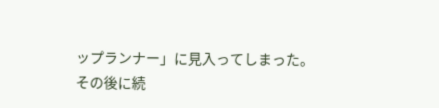ップランナー」に見入ってしまった。
その後に続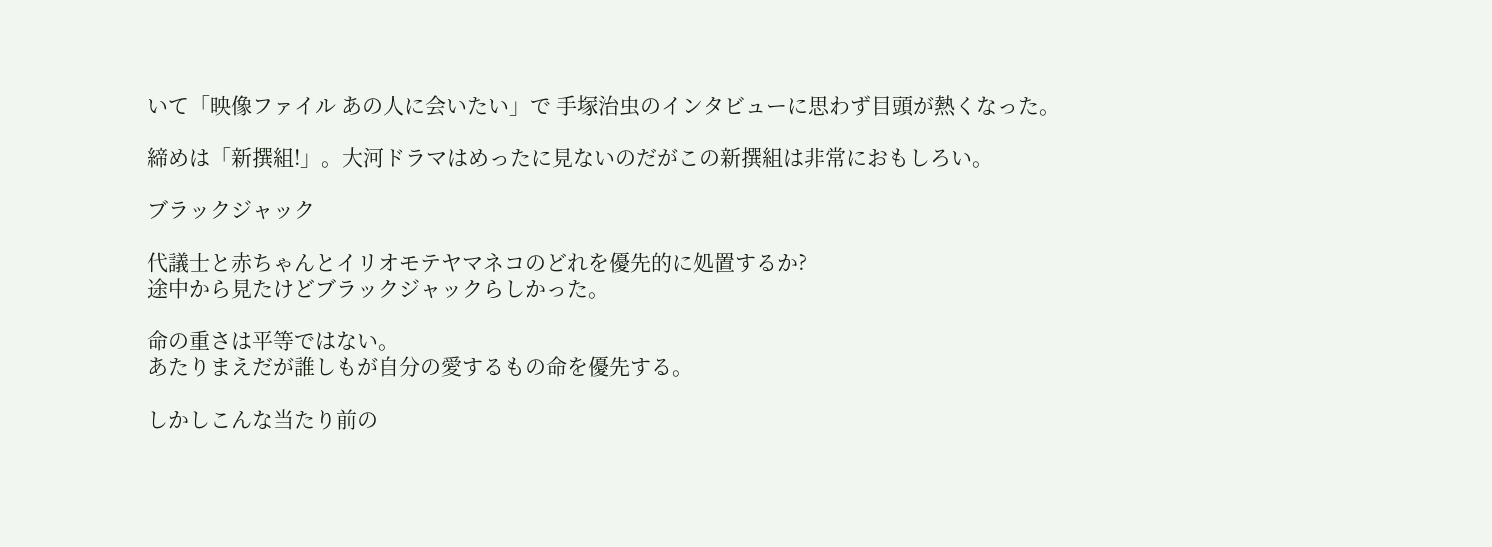いて「映像ファイル あの人に会いたい」で 手塚治虫のインタビューに思わず目頭が熱くなった。

締めは「新撰組!」。大河ドラマはめったに見ないのだがこの新撰組は非常におもしろい。

ブラックジャック

代議士と赤ちゃんとイリオモテヤマネコのどれを優先的に処置するか?
途中から見たけどブラックジャックらしかった。

命の重さは平等ではない。
あたりまえだが誰しもが自分の愛するもの命を優先する。

しかしこんな当たり前の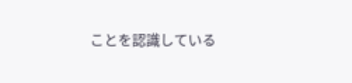ことを認識している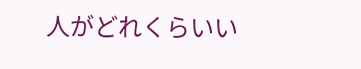人がどれくらいい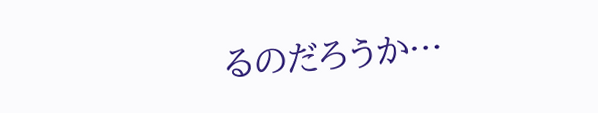るのだろうか…